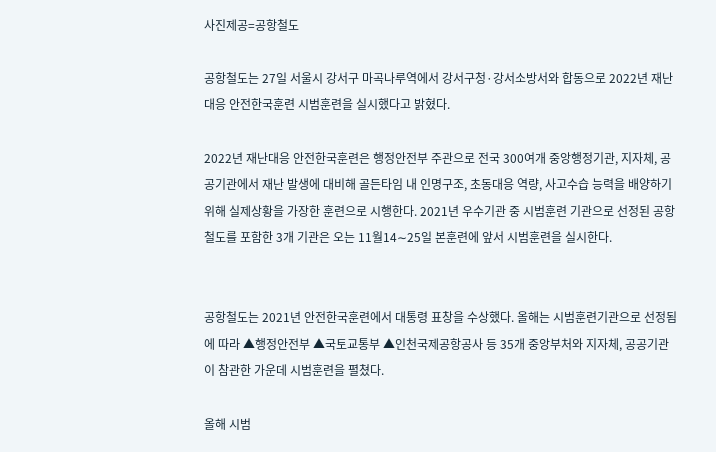사진제공=공항철도

공항철도는 27일 서울시 강서구 마곡나루역에서 강서구청·강서소방서와 합동으로 2022년 재난대응 안전한국훈련 시범훈련을 실시했다고 밝혔다.

2022년 재난대응 안전한국훈련은 행정안전부 주관으로 전국 300여개 중앙행정기관, 지자체, 공공기관에서 재난 발생에 대비해 골든타임 내 인명구조, 초동대응 역량, 사고수습 능력을 배양하기 위해 실제상황을 가장한 훈련으로 시행한다. 2021년 우수기관 중 시범훈련 기관으로 선정된 공항철도를 포함한 3개 기관은 오는 11월14∼25일 본훈련에 앞서 시범훈련을 실시한다.


공항철도는 2021년 안전한국훈련에서 대통령 표창을 수상했다. 올해는 시범훈련기관으로 선정됨에 따라 ▲행정안전부 ▲국토교통부 ▲인천국제공항공사 등 35개 중앙부처와 지자체, 공공기관이 참관한 가운데 시범훈련을 펼쳤다.

올해 시범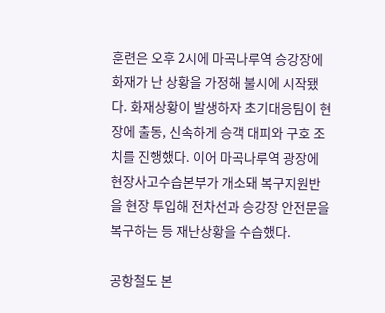훈련은 오후 2시에 마곡나루역 승강장에 화재가 난 상황을 가정해 불시에 시작됐다. 화재상황이 발생하자 초기대응팀이 현장에 출동, 신속하게 승객 대피와 구호 조치를 진행했다. 이어 마곡나루역 광장에 현장사고수습본부가 개소돼 복구지원반을 현장 투입해 전차선과 승강장 안전문을 복구하는 등 재난상황을 수습했다.

공항철도 본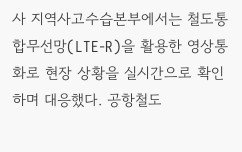사 지역사고수습본부에서는 철도통합무선망(LTE-R)을 활용한 영상통화로 현장 상황을 실시간으로 확인하며 대응했다. 공항철도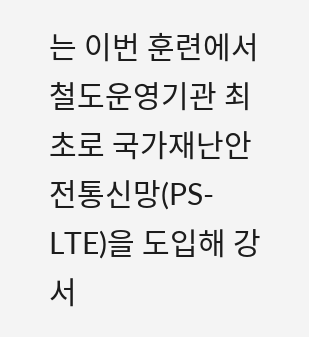는 이번 훈련에서 철도운영기관 최초로 국가재난안전통신망(PS-LTE)을 도입해 강서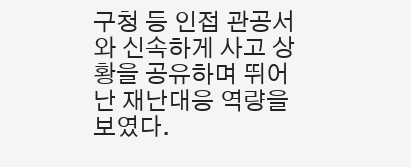구청 등 인접 관공서와 신속하게 사고 상황을 공유하며 뛰어난 재난대응 역량을 보였다.